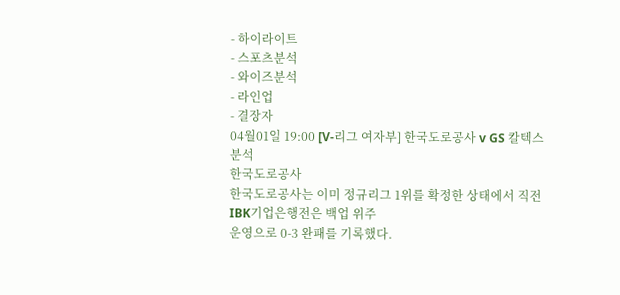- 하이라이트
- 스포츠분석
- 와이즈분석
- 라인업
- 결장자
04월01일 19:00 [V-리그 여자부] 한국도로공사 v GS 칼텍스 분석
한국도로공사
한국도로공사는 이미 정규리그 1위를 확정한 상태에서 직전 IBK기업은행전은 백업 위주
운영으로 0-3 완패를 기록했다.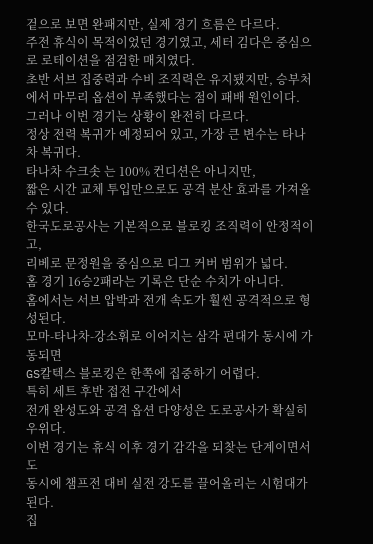겉으로 보면 완패지만, 실제 경기 흐름은 다르다.
주전 휴식이 목적이었던 경기였고, 세터 김다은 중심으로 로테이션을 점검한 매치였다.
초반 서브 집중력과 수비 조직력은 유지됐지만, 승부처에서 마무리 옵션이 부족했다는 점이 패배 원인이다.
그러나 이번 경기는 상황이 완전히 다르다.
정상 전력 복귀가 예정되어 있고, 가장 큰 변수는 타나차 복귀다.
타나차 수크솟 는 100% 컨디션은 아니지만,
짧은 시간 교체 투입만으로도 공격 분산 효과를 가져올 수 있다.
한국도로공사는 기본적으로 블로킹 조직력이 안정적이고,
리베로 문정원을 중심으로 디그 커버 범위가 넓다.
홈 경기 16승2패라는 기록은 단순 수치가 아니다.
홈에서는 서브 압박과 전개 속도가 훨씬 공격적으로 형성된다.
모마-타나차-강소휘로 이어지는 삼각 편대가 동시에 가동되면
GS칼텍스 블로킹은 한쪽에 집중하기 어렵다.
특히 세트 후반 접전 구간에서
전개 완성도와 공격 옵션 다양성은 도로공사가 확실히 우위다.
이번 경기는 휴식 이후 경기 감각을 되찾는 단계이면서도
동시에 챔프전 대비 실전 강도를 끌어올리는 시험대가 된다.
집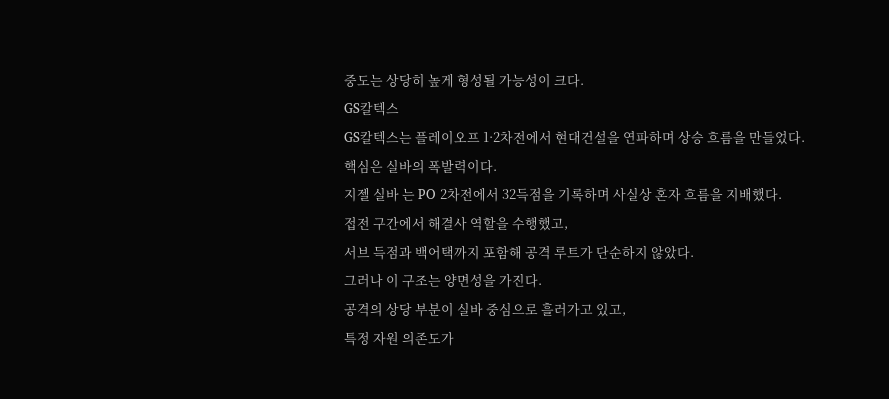중도는 상당히 높게 형성될 가능성이 크다.
GS칼텍스
GS칼텍스는 플레이오프 1·2차전에서 현대건설을 연파하며 상승 흐름을 만들었다.
핵심은 실바의 폭발력이다.
지젤 실바 는 PO 2차전에서 32득점을 기록하며 사실상 혼자 흐름을 지배했다.
접전 구간에서 해결사 역할을 수행했고,
서브 득점과 백어택까지 포함해 공격 루트가 단순하지 않았다.
그러나 이 구조는 양면성을 가진다.
공격의 상당 부분이 실바 중심으로 흘러가고 있고,
특정 자원 의존도가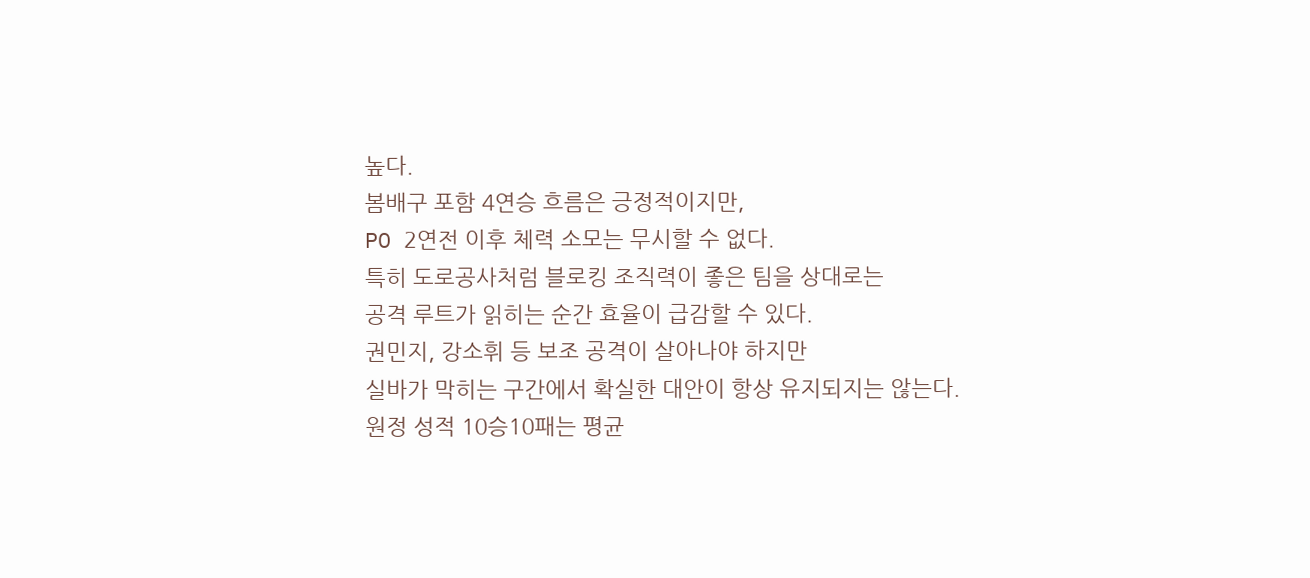높다.
봄배구 포함 4연승 흐름은 긍정적이지만,
PO 2연전 이후 체력 소모는 무시할 수 없다.
특히 도로공사처럼 블로킹 조직력이 좋은 팀을 상대로는
공격 루트가 읽히는 순간 효율이 급감할 수 있다.
권민지, 강소휘 등 보조 공격이 살아나야 하지만
실바가 막히는 구간에서 확실한 대안이 항상 유지되지는 않는다.
원정 성적 10승10패는 평균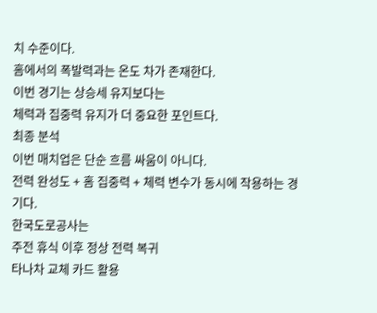치 수준이다.
홈에서의 폭발력과는 온도 차가 존재한다.
이번 경기는 상승세 유지보다는
체력과 집중력 유지가 더 중요한 포인트다.
최종 분석
이번 매치업은 단순 흐름 싸움이 아니다.
전력 완성도 + 홈 집중력 + 체력 변수가 동시에 작용하는 경기다.
한국도로공사는
주전 휴식 이후 정상 전력 복귀
타나차 교체 카드 활용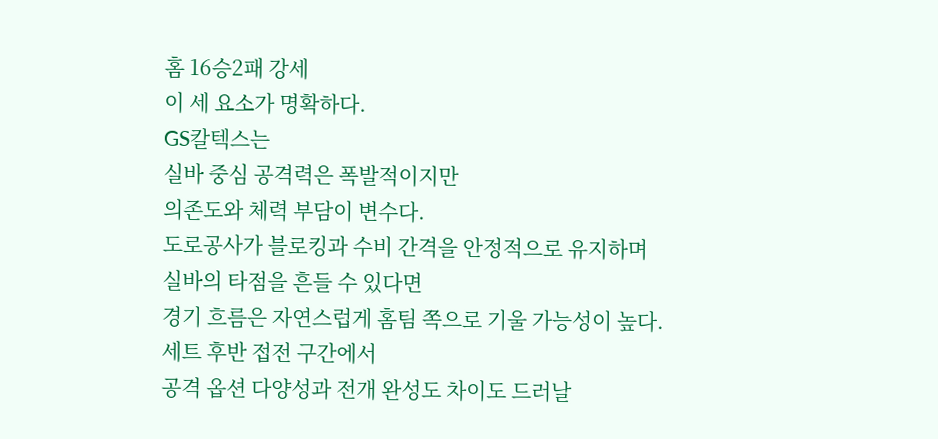홈 16승2패 강세
이 세 요소가 명확하다.
GS칼텍스는
실바 중심 공격력은 폭발적이지만
의존도와 체력 부담이 변수다.
도로공사가 블로킹과 수비 간격을 안정적으로 유지하며
실바의 타점을 흔들 수 있다면
경기 흐름은 자연스럽게 홈팀 쪽으로 기울 가능성이 높다.
세트 후반 접전 구간에서
공격 옵션 다양성과 전개 완성도 차이도 드러날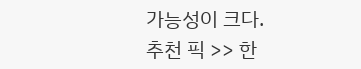가능성이 크다.
추천 픽 >> 한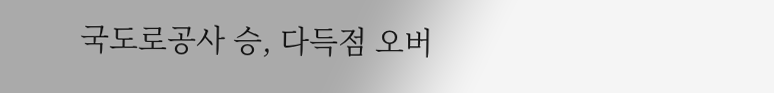국도로공사 승, 다득점 오버